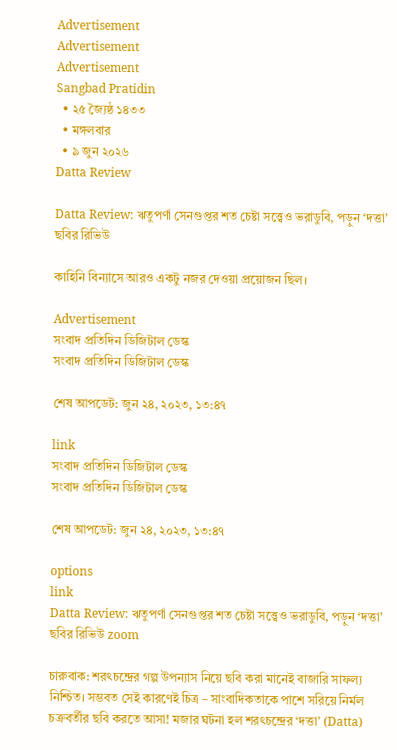Advertisement
Advertisement
Advertisement
Sangbad Pratidin
  • ২৫ জ্যৈষ্ঠ ১৪৩৩
  • মঙ্গলবার
  • ৯ জুন ২০২৬
Datta Review

Datta Review: ঋতুপর্ণা সেনগুপ্তর শত চেষ্টা সত্ত্বেও ভরাডুবি, পড়ুন ‘দত্তা’ ছবির রিভিউ

কাহিনি বিন্যাসে আরও একটু নজর দেওয়া প্রয়োজন ছিল।

Advertisement
সংবাদ প্রতিদিন ডিজিটাল ডেস্ক
সংবাদ প্রতিদিন ডিজিটাল ডেস্ক

শেষ আপডেট: জুন ২৪, ২০২৩, ১৩:৪৭

link
সংবাদ প্রতিদিন ডিজিটাল ডেস্ক
সংবাদ প্রতিদিন ডিজিটাল ডেস্ক

শেষ আপডেট: জুন ২৪, ২০২৩, ১৩:৪৭

options
link
Datta Review: ঋতুপর্ণা সেনগুপ্তর শত চেষ্টা সত্ত্বেও ভরাডুবি, পড়ুন ‘দত্তা’ ছবির রিভিউ zoom

চারুবাক: শরৎচন্দ্রের গল্প উপন্যাস নিয়ে ছবি করা মানেই বাজারি সাফল্য নিশ্চিত। সম্ভবত সেই কারণেই চিত্র – সাংবাদিকতাকে পাশে সরিয়ে নির্মল চক্রবর্তীর ছবি করতে আসা! মজার ঘটনা হল শরৎচন্দ্রের ‘দত্তা’ (Datta)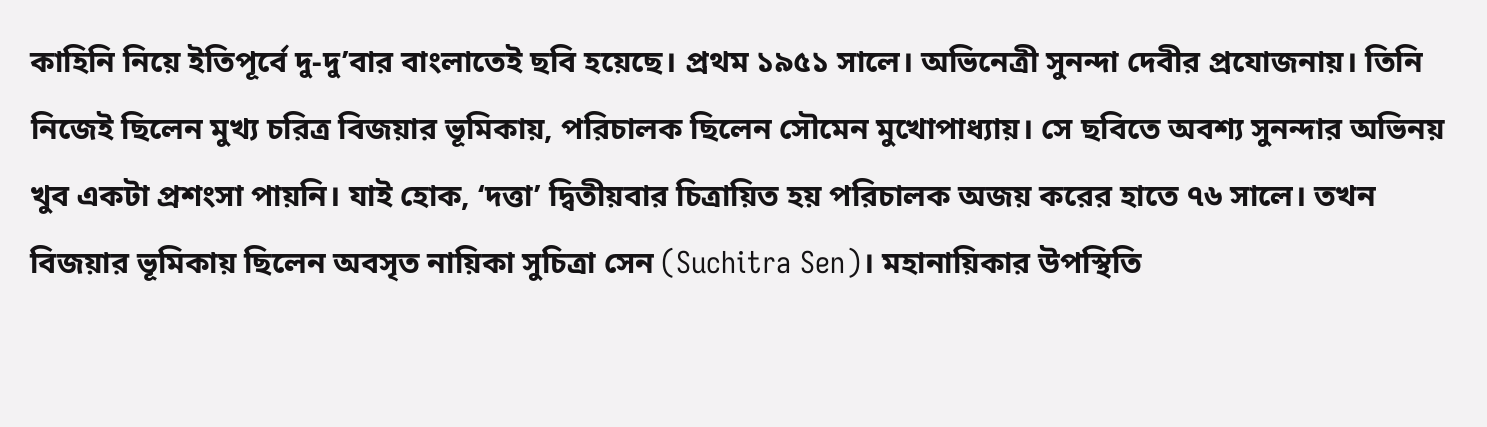কাহিনি নিয়ে ইতিপূর্বে দু-দু’বার বাংলাতেই ছবি হয়েছে। প্রথম ১৯৫১ সালে। অভিনেত্রী সুনন্দা দেবীর প্রযোজনায়। তিনি নিজেই ছিলেন মুখ্য চরিত্র বিজয়ার ভূমিকায়, পরিচালক ছিলেন সৌমেন মুখোপাধ্যায়। সে ছবিতে অবশ্য সুনন্দার অভিনয় খুব একটা প্রশংসা পায়নি। যাই হোক, ‘দত্তা’ দ্বিতীয়বার চিত্রায়িত হয় পরিচালক অজয় করের হাতে ৭৬ সালে। তখন বিজয়ার ভূমিকায় ছিলেন অবসৃত নায়িকা সুচিত্রা সেন (Suchitra Sen)। মহানায়িকার উপস্থিতি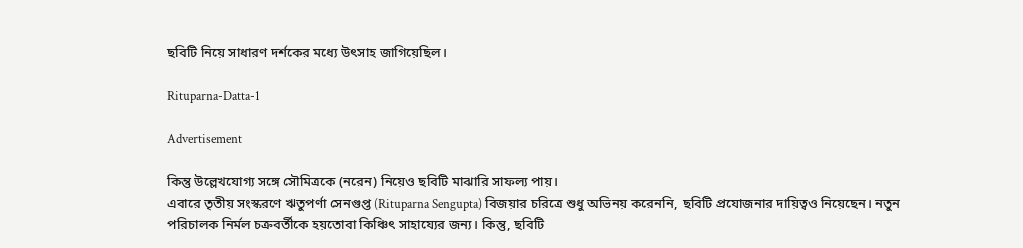ছবিটি নিয়ে সাধারণ দর্শকের মধ্যে উৎসাহ জাগিয়েছিল।

Rituparna-Datta-1

Advertisement

কিন্তু উল্লেখযোগ্য সঙ্গে সৌমিত্রকে (নরেন) নিয়েও ছবিটি মাঝারি সাফল্য পায়।
এবারে তৃতীয় সংস্করণে ঋতুপর্ণা সেনগুপ্ত (Rituparna Sengupta) বিজয়ার চরিত্রে শুধু অভিনয় করেননি, ছবিটি প্রযোজনার দায়িত্বও নিয়েছেন। নতুন পরিচালক নির্মল চক্রবর্তীকে হয়তোবা কিঞ্চিৎ সাহায্যের জন্য। কিন্তু, ছবিটি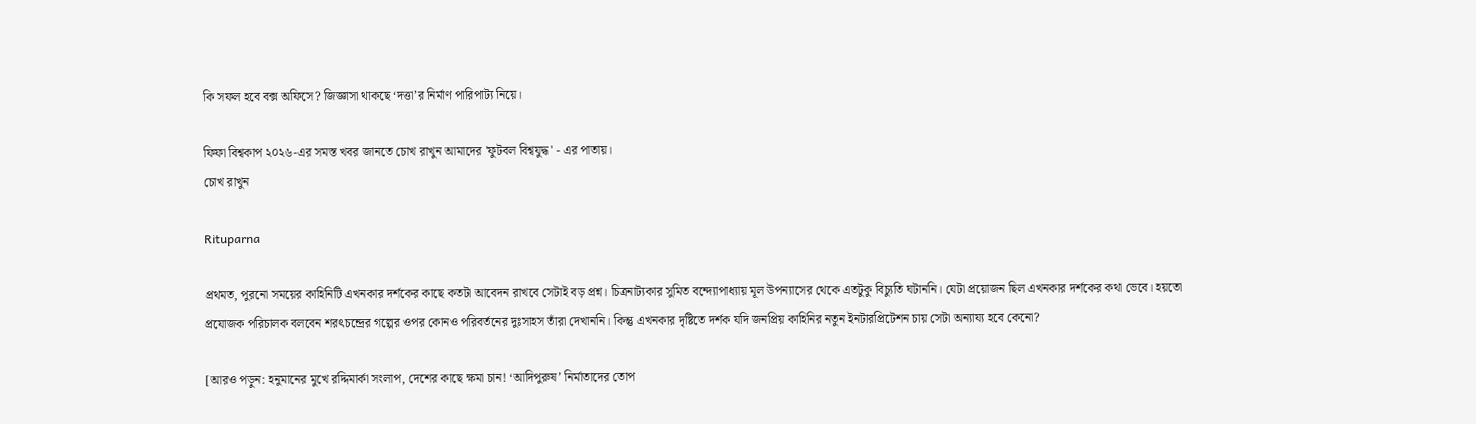কি সফল হবে বক্স অফিসে? জিজ্ঞাসা থাকছে ‘দত্তা’র নির্মাণ পারিপাট্য নিয়ে।

ফিফা বিশ্বকাপ ২০২৬-এর সমস্ত খবর জানতে চোখ রাখুন আমাদের 'ফুটবল বিশ্বযুদ্ধ' - এর পাতায়।
চোখ রাখুন

Rituparna

প্রথমত, পুরনো সময়ের কাহিনিটি এখনকার দর্শকের কাছে কতটা আবেদন রাখবে সেটাই বড় প্রশ্ন। চিত্রনাট্যকার সুমিত বন্দ্যোপাধ্যায় মূল উপন্যাসের থেকে এতটুকু বিচ্যুতি ঘটাননি। যেটা প্রয়োজন ছিল এখনকার দর্শকের কথা ভেবে। হয়তো প্রযোজক পরিচালক বলবেন শরৎচন্দ্রের গল্পের ওপর কোনও পরিবর্তনের দুঃসাহস তাঁরা দেখাননি। কিন্তু এখনকার দৃষ্টিতে দর্শক যদি জনপ্রিয় কাহিনির নতুন ইনটারপ্রিটেশন চায় সেটা অন্যায্য হবে কেনো?

[আরও পড়ুন: হনুমানের মুখে রদ্দিমার্কা সংলাপ, দেশের কাছে ক্ষমা চান! ‘আদিপুরুষ’ নির্মাতাদের তোপ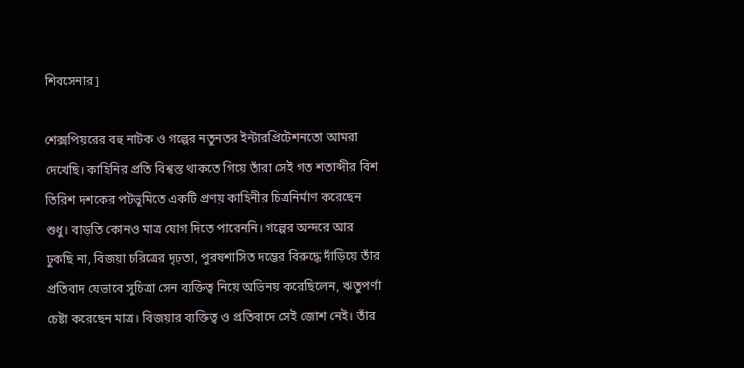শিবসেনার]

শেক্সপিয়রের বহু নাটক ও গল্পের নতুনতর ইন্টারপ্রিটেশনতো আমরা দেখেছি। কাহিনির প্রতি বিশ্বস্ত থাকতে গিয়ে তাঁরা সেই গত শতাব্দীর বিশ তিরিশ দশকের পটভূমিতে একটি প্রণয় কাহিনীর চিত্রনির্মাণ করেছেন শুধু। বাড়তি কোনও মাত্র যোগ দিতে পারেননি। গল্পের অন্দরে আর ঢুকছি না, বিজয়া চরিত্রের দৃঢ়তা, পুরষশাসিত দম্ভের বিরুদ্ধে দাঁড়িয়ে তাঁর প্রতিবাদ যেভাবে সুচিত্রা সেন ব্যক্তিত্ব নিয়ে অভিনয় করেছিলেন, ঋতুপর্ণা চেষ্টা করেছেন মাত্র। বিজয়ার ব্যক্তিত্ব ও প্রতিবাদে সেই জোশ নেই। তাঁর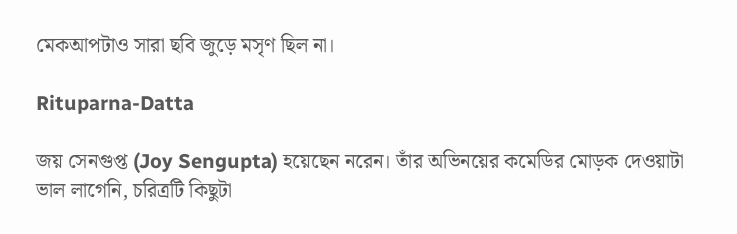মেকআপটাও সারা ছবি জুড়ে মসৃণ ছিল না।

Rituparna-Datta

জয় সেনগুপ্ত (Joy Sengupta) হয়েছেন নরেন। তাঁর অভিনয়ের কমেডির মোড়ক দেওয়াটা ভাল লাগেনি, চরিত্রটি কিছুটা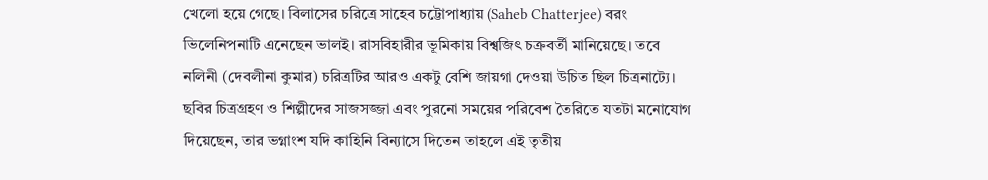খেলো হয়ে গেছে। বিলাসের চরিত্রে সাহেব চট্টোপাধ্যায় (Saheb Chatterjee) বরং ভিলেনিপনাটি এনেছেন ভালই। রাসবিহারীর ভূমিকায় বিশ্বজিৎ চক্রবর্তী মানিয়েছে। তবে নলিনী (দেবলীনা কুমার) চরিত্রটির আরও একটু বেশি জায়গা দেওয়া উচিত ছিল চিত্রনাট্যে। ছবির চিত্রগ্রহণ ও শিল্পীদের সাজসজ্জা এবং পুরনো সময়ের পরিবেশ তৈরিতে যতটা মনোযোগ দিয়েছেন, তার ভগ্নাংশ যদি কাহিনি বিন্যাসে দিতেন তাহলে এই তৃতীয়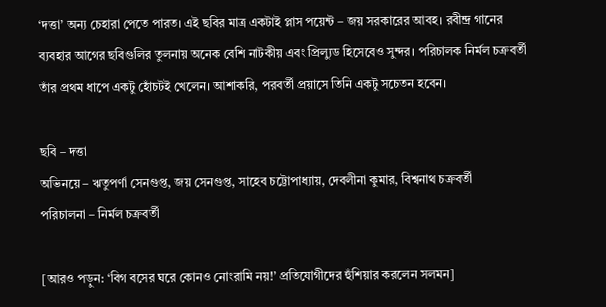‘দত্তা’ অন্য চেহারা পেতে পারত। এই ছবির মাত্র একটাই প্লাস পয়েন্ট – জয় সরকারের আবহ। রবীন্দ্র গানের ব্যবহার আগের ছবিগুলির তুলনায় অনেক বেশি নাটকীয় এবং প্রিল্যুড হিসেবেও সুন্দর। পরিচালক নির্মল চক্রবর্তী তাঁর প্রথম ধাপে একটু হোঁচটই খেলেন। আশাকরি, পরবর্তী প্রয়াসে তিনি একটু সচেতন হবেন।

ছবি – দত্তা
অভিনয়ে – ঋতুপর্ণা সেনগুপ্ত, জয় সেনগুপ্ত, সাহেব চট্টোপাধ্যায়, দেবলীনা কুমার, বিশ্বনাথ চক্রবর্তী
পরিচালনা – নির্মল চক্রবর্তী

[আরও পড়ুন: ‘বিগ বসের ঘরে কোনও নোংরামি নয়!’ প্রতিযোগীদের হুঁশিয়ার করলেন সলমন]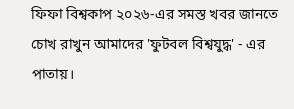ফিফা বিশ্বকাপ ২০২৬-এর সমস্ত খবর জানতে চোখ রাখুন আমাদের 'ফুটবল বিশ্বযুদ্ধ' - এর পাতায়।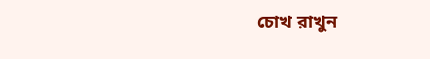চোখ রাখুন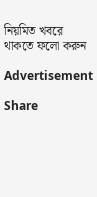নিয়মিত খবরে থাকতে ফলো করুন

Advertisement

Share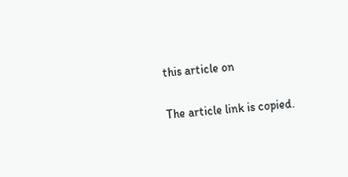this article on

The article link is copied.